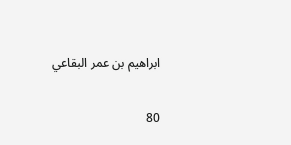ابراهيم بن عمر البقاعي

80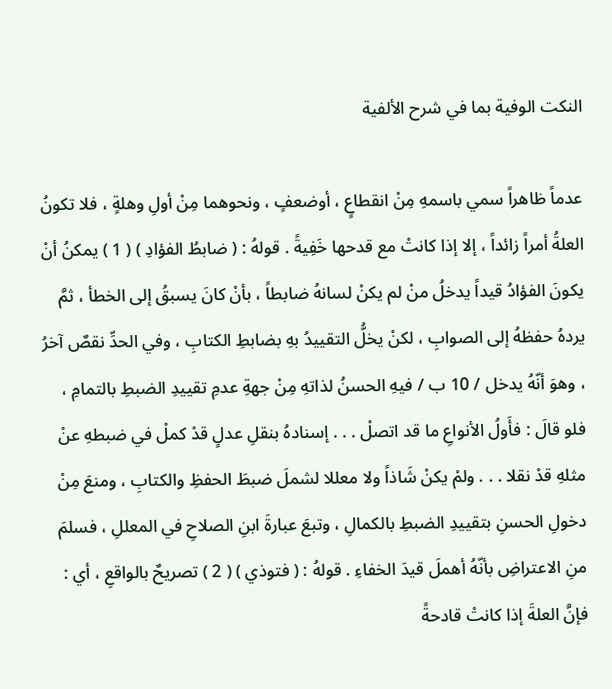النكت الوفية بما في شرح الألفية

عدماً ظاهراً سمي باسمهِ مِنْ انقطاعٍ ، أوضعفٍ ، ونحوهما مِنْ أولِ وهلةٍ ، فلا تكونُ العلةُ أمراً زائداً ، إلا إذا كانتْ مع قدحها خَفِيةً . قولهُ : ( ضابطُ الفؤادِ ) ( 1 ) يمكنُ أنْ يكونَ الفؤادُ قيداً يدخلُ منْ لم يكنْ لسانهُ ضابطاً ، بأنْ كانَ يسبقُ إلى الخطأ ، ثمَّ يردهُ حفظهُ إلى الصوابِ ، لكنْ يخلُّ التقييدُ بهِ بضابطِ الكتابِ ، وفي الحدِّ نقصٌ آخرُ ، وهوَ أنّهُ يدخل / 10 ب / فيهِ الحسنُ لذاتهِ مِنْ جهةِ عدمِ تقييدِ الضبطِ بالتمامِ ، فلو قالَ : فأَولُ الأنواعِ ما قد اتصلْ . . . إسنادهُ بنقلِ عدلٍ قدْ كملْ في ضبطهِ عنْ مثلهِ قدْ نقلا . . . ولمْ يكنْ شَاذاً ولا معللا لشملَ ضبطَ الحفظِ والكتابِ ، ومنعَ مِنْ دخولِ الحسنِ بتقييدِ الضبطِ بالكمالِ ، وتبعَ عبارةَ ابنِ الصلاحِ في المعللِ ، فسلمَ منِ الاعتراضِ بأنّهُ أهملَ قيدَ الخفاءِ . قولهُ : ( فتوذي ) ( 2 ) تصريحٌ بالواقعِ ، أي : فإنَّ العلةَ إذا كانتْ قادحةً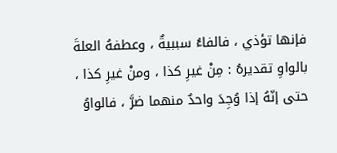فإنها تؤذي ، فالفاءُ سببيةٌ ، وعطفهُ العلةَ بالواوِ تقديرهُ : مِنْ غيرِ كذا ، ومنْ غيرِ كذا ، حتى إنّهُ إذا وُجِدَ واحدٌ منهما ضرَّ ، فالواوُ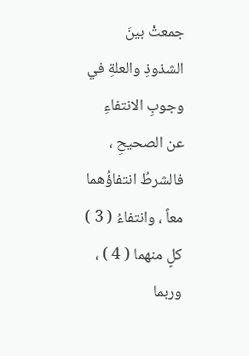جمعتْ بينَ الشذوذِ والعلةِ في وجوبِ الانتفاءِ عن الصحيحِ ، فالشرطُ انتفاؤُهما معاً ، وانتفاءُ ( 3 ) كلٍ منهما ( 4 ) ، وربما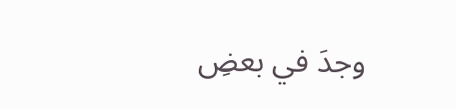وجدَ في بعضِ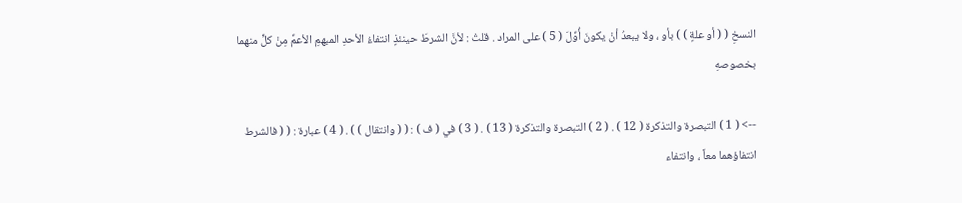النسخِ ( ( أو علةٍ ) ) بأو ، ولا يبعدُ أنْ يكونَ أُوِّلَ ( 5 ) على المراد . قلتُ : لأنَّ الشرطَ حينئذٍ انتفاءُ الأحدِ المبهمِ الأعمِّ مِنْ كلٍّ منهما بخصوصهِ

--> ( 1 ) التبصرة والتذكرة ( 12 ) . ( 2 ) التبصرة والتذكرة ( 13 ) . ( 3 ) في ( ف ) : ( ( وانتقال ) ) . ( 4 ) عبارة : ( ( فالشرط انتفاؤهما معاً ، وانتفاء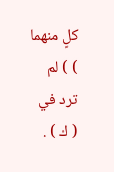كلٍ منهما ) ) لم ترد في ( ك ) .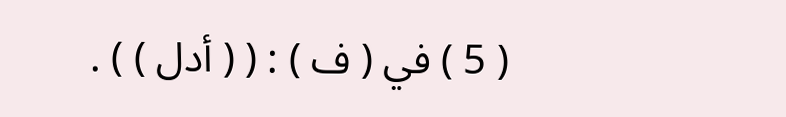( 5 ) في ( ف ) : ( ( أدل ) ) .